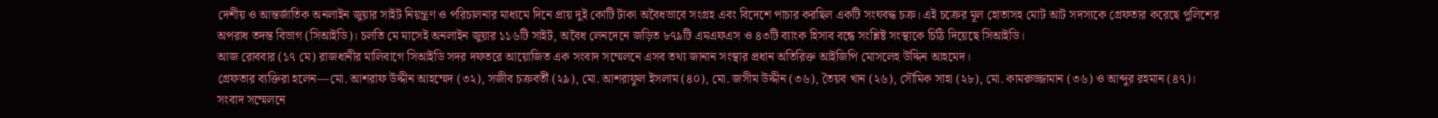দেশীয় ও আন্তর্জাতিক অনলাইন জুয়ার সাইট নিয়ন্ত্রণ ও পরিচালনার মাধ্যমে দিনে প্রায় দুই কোটি টাকা অবৈধভাবে সংগ্রহ এবং বিদেশে পাচার করছিল একটি সংঘবদ্ধ চক্র। এই চক্রের মূল হোতাসহ মোট আট সদস্যকে গ্রেফতার করেছে পুলিশের অপরাধ তদন্ত বিভাগ (সিআইডি)। চলতি মে মাসেই অনলাইন জুয়ার ১১৬টি সাইট, অবৈধ লেনদেনে জড়িত ৮৭৯টি এমএফএস ও ৪৩টি ব্যাংক হিসাব বন্ধে সংশ্লিষ্ট সংস্থাকে চিঠি দিয়েছে সিআইডি।
আজ রোববার (১৭ মে) রাজধানীর মালিবাগে সিআইডি সদর দফতরে আয়োজিত এক সংবাদ সম্মেলনে এসব তথ্য জানান সংস্থার প্রধান অতিরিক্ত আইজিপি মোসলেহ উদ্দিন আহমেদ।
গ্রেফতার ব্যক্তিরা হলেন—মো. আশরাফ উদ্দীন আহম্মেদ (৩২), সজীব চক্রবর্তী (২৯), মো. আশরাফুল ইসলাম (৪০), মো. জসীম উদ্দীন (৩৬), তৈয়ব খান (২৬), সৌমিক সাহা (২৮), মো. কামরুজ্জামান (৩৬) ও আব্দুর রহমান (৪৭)।
সংবাদ সম্মেলনে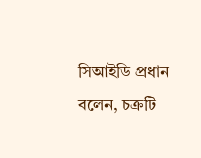সিআইডি প্রধান বলেন, চক্রটি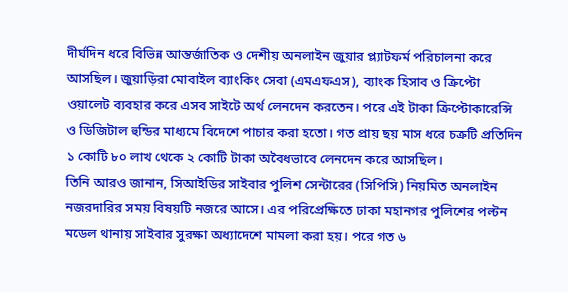দীর্ঘদিন ধরে বিভিন্ন আন্তর্জাতিক ও দেশীয় অনলাইন জুয়ার প্ল্যাটফর্ম পরিচালনা করে আসছিল। জুয়াড়িরা মোবাইল ব্যাংকিং সেবা (এমএফএস), ব্যাংক হিসাব ও ক্রিপ্টো ওয়ালেট ব্যবহার করে এসব সাইটে অর্থ লেনদেন করতেন। পরে এই টাকা ক্রিপ্টোকারেন্সি ও ডিজিটাল হুন্ডির মাধ্যমে বিদেশে পাচার করা হতো। গত প্রায় ছয় মাস ধরে চক্রটি প্রতিদিন ১ কোটি ৮০ লাখ থেকে ২ কোটি টাকা অবৈধভাবে লেনদেন করে আসছিল।
তিনি আরও জানান, সিআইডির সাইবার পুলিশ সেন্টারের (সিপিসি) নিয়মিত অনলাইন নজরদারির সময় বিষয়টি নজরে আসে। এর পরিপ্রেক্ষিতে ঢাকা মহানগর পুলিশের পল্টন মডেল থানায় সাইবার সুরক্ষা অধ্যাদেশে মামলা করা হয়। পরে গত ৬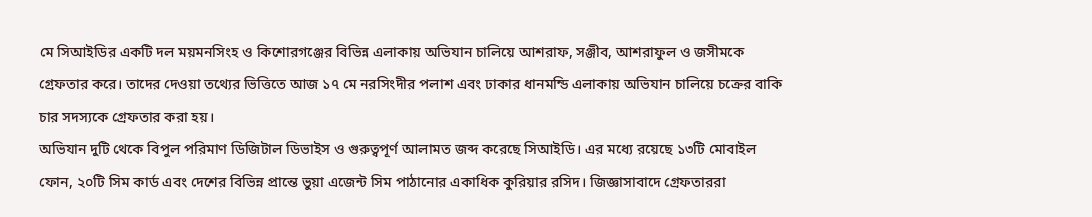মে সিআইডির একটি দল ময়মনসিংহ ও কিশোরগঞ্জের বিভিন্ন এলাকায় অভিযান চালিয়ে আশরাফ, সঞ্জীব, আশরাফুল ও জসীমকে গ্রেফতার করে। তাদের দেওয়া তথ্যের ভিত্তিতে আজ ১৭ মে নরসিংদীর পলাশ এবং ঢাকার ধানমন্ডি এলাকায় অভিযান চালিয়ে চক্রের বাকি চার সদস্যকে গ্রেফতার করা হয়।
অভিযান দুটি থেকে বিপুল পরিমাণ ডিজিটাল ডিভাইস ও গুরুত্বপূর্ণ আলামত জব্দ করেছে সিআইডি। এর মধ্যে রয়েছে ১৩টি মোবাইল ফোন, ২০টি সিম কার্ড এবং দেশের বিভিন্ন প্রান্তে ভুয়া এজেন্ট সিম পাঠানোর একাধিক কুরিয়ার রসিদ। জিজ্ঞাসাবাদে গ্রেফতাররা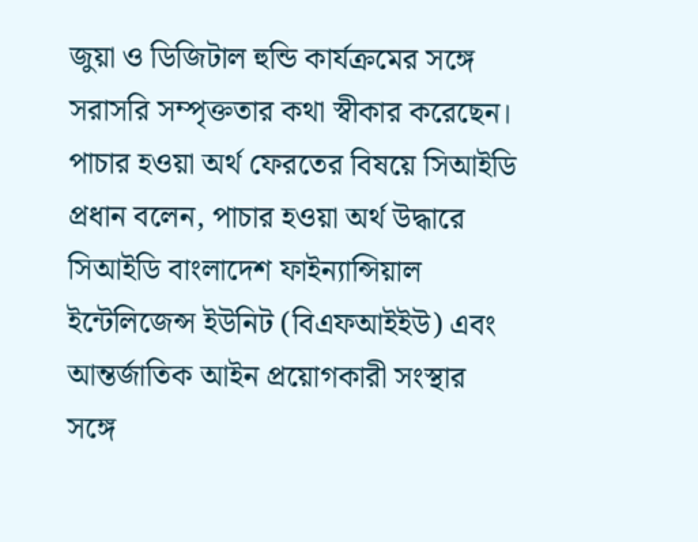জুয়া ও ডিজিটাল হুন্ডি কার্যক্রমের সঙ্গে সরাসরি সম্পৃক্ততার কথা স্বীকার করেছেন।
পাচার হওয়া অর্থ ফেরতের বিষয়ে সিআইডি প্রধান বলেন, পাচার হওয়া অর্থ উদ্ধারে সিআইডি বাংলাদেশ ফাইন্যান্সিয়াল ইন্টেলিজেন্স ইউনিট (বিএফআইইউ) এবং আন্তর্জাতিক আইন প্রয়োগকারী সংস্থার সঙ্গে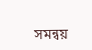সমন্বয়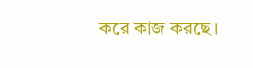করে কাজ করছে।